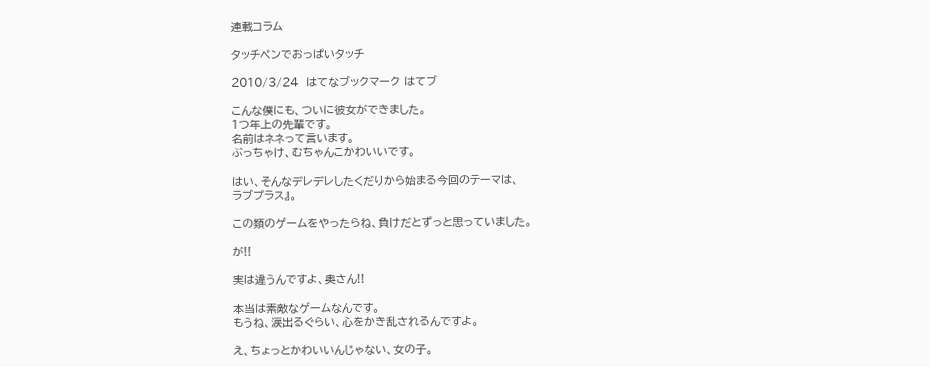連載コラム

タッチペンでおっぱいタッチ

2010/3/24  はてなブックマーク はてブ

こんな僕にも、ついに彼女ができました。
1つ年上の先輩です。
名前はネネって言います。
ぶっちゃけ、むちゃんこかわいいです。

はい、そんなデレデレしたくだりから始まる今回のテーマは、
ラブプラス』。

この類のゲームをやったらね、負けだとずっと思っていました。

が!!

実は違うんですよ、奥さん!!

本当は素敵なゲームなんです。
もうね、涙出るぐらい、心をかき乱されるんですよ。

え、ちょっとかわいいんじゃない、女の子。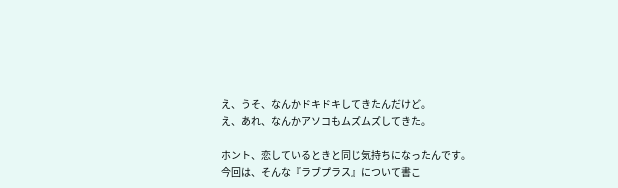え、うそ、なんかドキドキしてきたんだけど。
え、あれ、なんかアソコもムズムズしてきた。

ホント、恋しているときと同じ気持ちになったんです。
今回は、そんな『ラブプラス』について書こ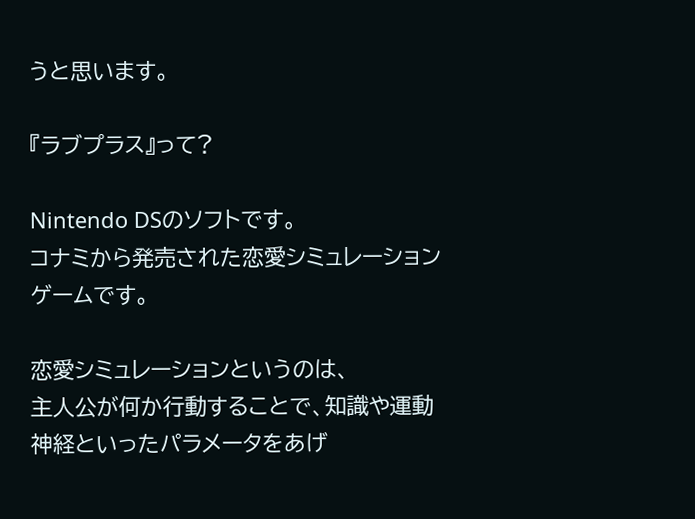うと思います。

『ラブプラス』って?

Nintendo DSのソフトです。
コナミから発売された恋愛シミュレーションゲームです。

恋愛シミュレーションというのは、
主人公が何か行動することで、知識や運動神経といったパラメータをあげ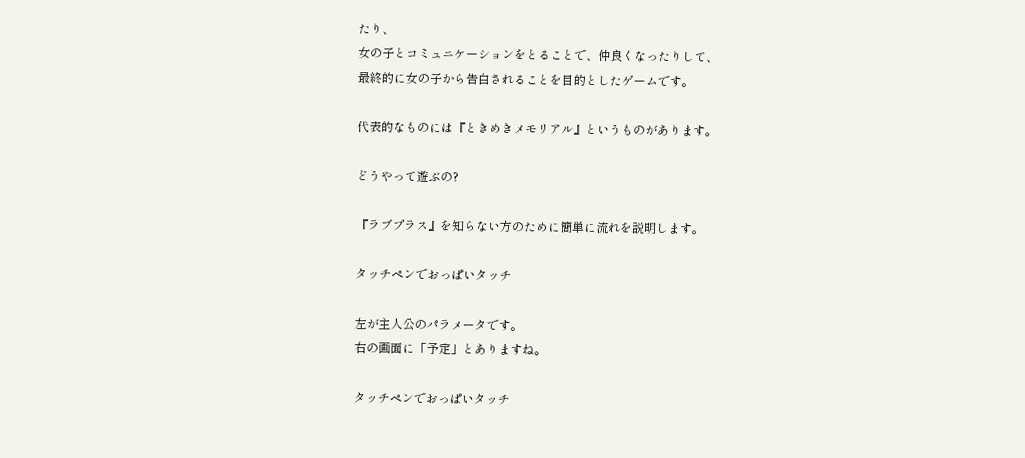たり、
女の子とコミュニケーションをとることで、仲良くなったりして、
最終的に女の子から告白されることを目的としたゲームです。

代表的なものには『ときめきメモリアル』というものがあります。

どうやって遊ぶの?

『ラブプラス』を知らない方のために簡単に流れを説明します。

タッチペンでおっぱいタッチ

左が主人公のパラメータです。
右の画面に「予定」とありますね。

タッチペンでおっぱいタッチ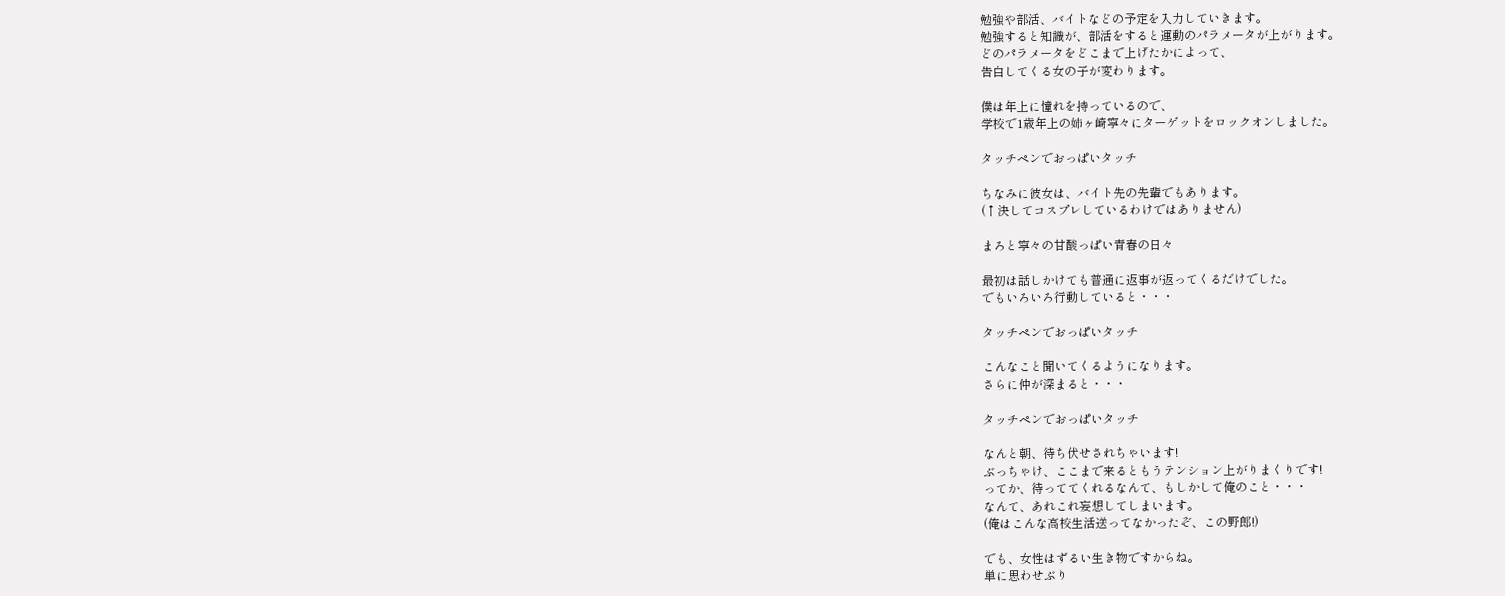勉強や部活、バイトなどの予定を入力していきます。
勉強すると知識が、部活をすると運動のパラメータが上がります。
どのパラメータをどこまで上げたかによって、
告白してくる女の子が変わります。

僕は年上に憧れを持っているので、
学校で1歳年上の姉ヶ崎寧々にターゲットをロックオンしました。

タッチペンでおっぱいタッチ

ちなみに彼女は、バイト先の先輩でもあります。
(↑決してコスプレしているわけではありません)

まろと寧々の甘酸っぱい青春の日々

最初は話しかけても普通に返事が返ってくるだけでした。
でもいろいろ行動していると・・・

タッチペンでおっぱいタッチ

こんなこと聞いてくるようになります。
さらに仲が深まると・・・

タッチペンでおっぱいタッチ

なんと朝、待ち伏せされちゃいます!
ぶっちゃけ、ここまで来るともうテンション上がりまくりです!
ってか、待っててくれるなんて、もしかして俺のこと・・・
なんて、あれこれ妄想してしまいます。
(俺はこんな高校生活送ってなかったぞ、この野郎!)

でも、女性はずるい生き物ですからね。
単に思わせぶり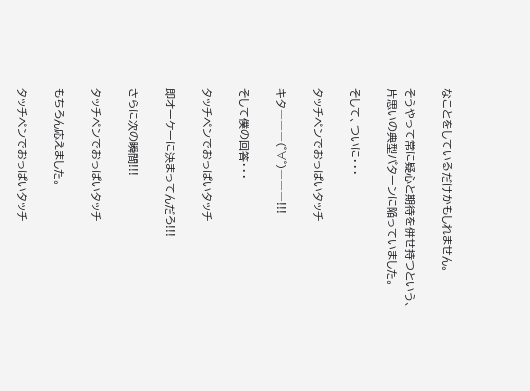なことをしているだけかもしれません。

そうやって常に疑心と期待を併せ持つという、
片思いの典型パターンに陥っていました。

そして、ついに・・・

タッチペンでおっぱいタッチ

キタ―――(゜∀゜)―――!!!

そして僕の回答・・・

タッチペンでおっぱいタッチ

即オーケーに決まってんだろ!!!

さらに次の瞬間!!!

タッチペンでおっぱいタッチ

もちろん応えました。

タッチペンでおっぱいタッチ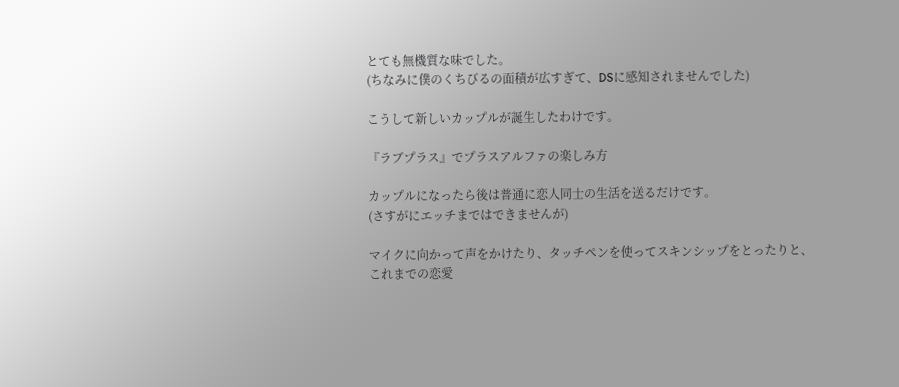とても無機質な味でした。
(ちなみに僕のくちびるの面積が広すぎて、DSに感知されませんでした)

こうして新しいカップルが誕生したわけです。

『ラブプラス』でプラスアルファの楽しみ方

カップルになったら後は普通に恋人同士の生活を送るだけです。
(さすがにエッチまではできませんが)

マイクに向かって声をかけたり、タッチペンを使ってスキンシップをとったりと、
これまでの恋愛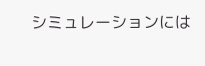シミュレーションには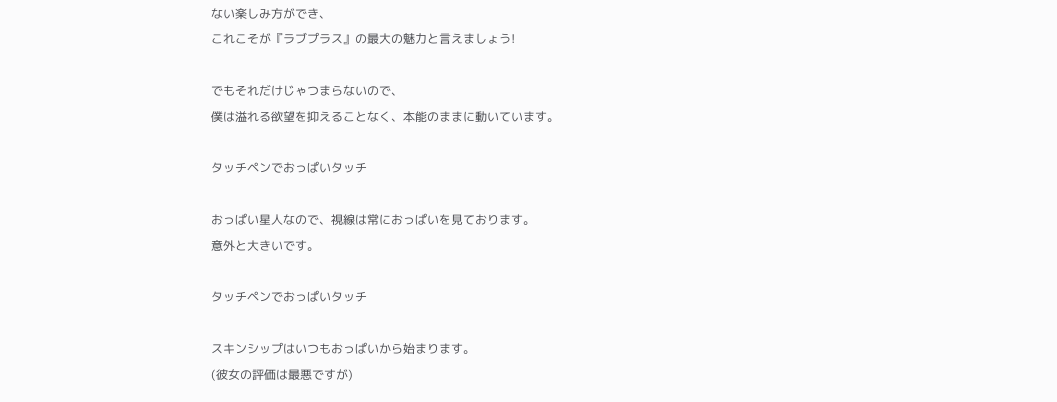ない楽しみ方ができ、
これこそが『ラブプラス』の最大の魅力と言えましょう!

でもそれだけじゃつまらないので、
僕は溢れる欲望を抑えることなく、本能のままに動いています。

タッチペンでおっぱいタッチ

おっぱい星人なので、視線は常におっぱいを見ております。
意外と大きいです。

タッチペンでおっぱいタッチ

スキンシップはいつもおっぱいから始まります。
(彼女の評価は最悪ですが)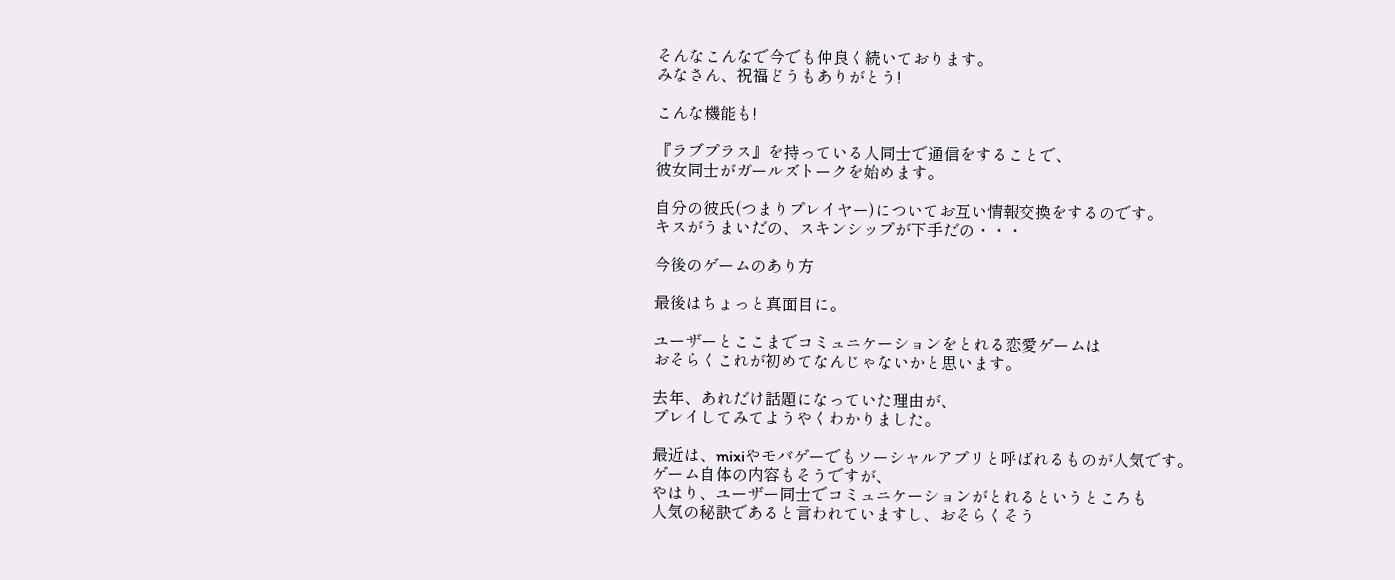そんなこんなで今でも仲良く続いております。
みなさん、祝福どうもありがとう!

こんな機能も!

『ラブプラス』を持っている人同士で通信をすることで、
彼女同士がガールズトークを始めます。

自分の彼氏(つまりプレイヤー)についてお互い情報交換をするのです。
キスがうまいだの、スキンシップが下手だの・・・

今後のゲームのあり方

最後はちょっと真面目に。

ユーザーとここまでコミュニケーションをとれる恋愛ゲームは
おそらくこれが初めてなんじゃないかと思います。

去年、あれだけ話題になっていた理由が、
プレイしてみてようやくわかりました。

最近は、mixiやモバゲーでもソーシャルアプリと呼ばれるものが人気です。
ゲーム自体の内容もそうですが、
やはり、ユーザー同士でコミュニケーションがとれるというところも
人気の秘訣であると言われていますし、おそらくそう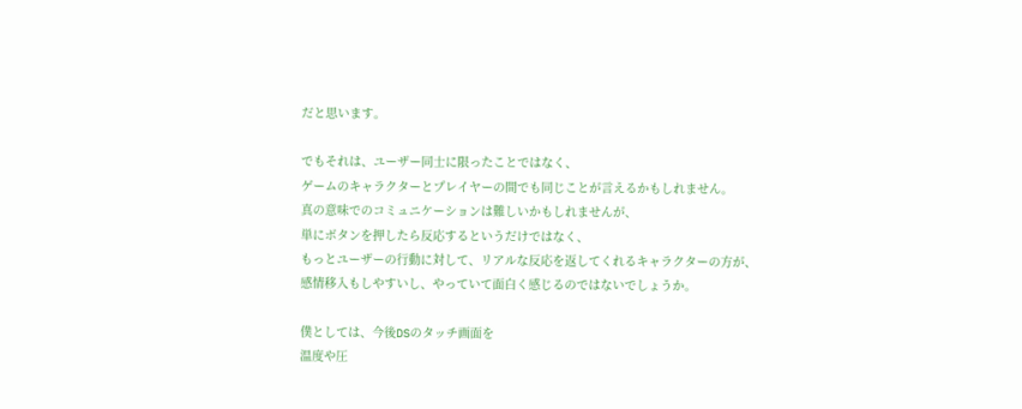だと思います。

でもそれは、ユーザー同士に限ったことではなく、
ゲームのキャラクターとプレイヤーの間でも同じことが言えるかもしれません。
真の意味でのコミュニケーションは難しいかもしれませんが、
単にボタンを押したら反応するというだけではなく、
もっとユーザーの行動に対して、リアルな反応を返してくれるキャラクターの方が、
感情移入もしやすいし、やっていて面白く感じるのではないでしょうか。

僕としては、今後DSのタッチ画面を
温度や圧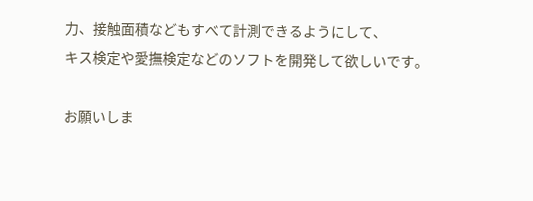力、接触面積などもすべて計測できるようにして、
キス検定や愛撫検定などのソフトを開発して欲しいです。

お願いしま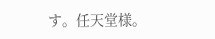す。任天堂様。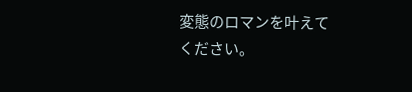変態のロマンを叶えてください。